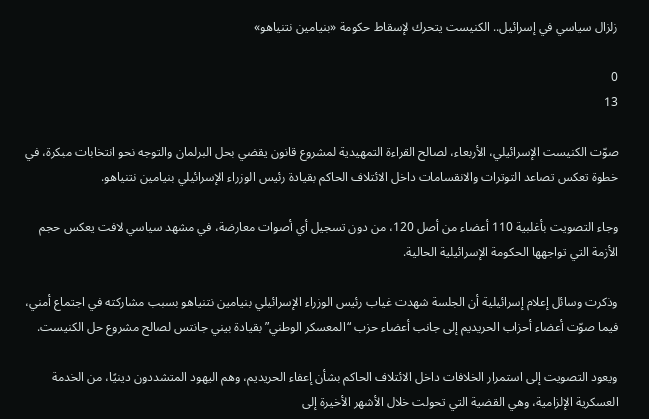زلزال سياسي في إسرائيل.. الكنيست يتحرك لإسقاط حكومة «بنيامين نتنياهو»

0
13

صوّت الكنيست الإسرائيلي، الأربعاء، لصالح القراءة التمهيدية لمشروع قانون يقضي بحل البرلمان والتوجه نحو انتخابات مبكرة، في خطوة تعكس تصاعد التوترات والانقسامات داخل الائتلاف الحاكم بقيادة رئيس الوزراء الإسرائيلي بنيامين نتنياهو.

وجاء التصويت بأغلبية 110 أعضاء من أصل 120، من دون تسجيل أي أصوات معارضة، في مشهد سياسي لافت يعكس حجم الأزمة التي تواجهها الحكومة الإسرائيلية الحالية.

وذكرت وسائل إعلام إسرائيلية أن الجلسة شهدت غياب رئيس الوزراء الإسرائيلي بنيامين نتنياهو بسبب مشاركته في اجتماع أمني، فيما صوّت أعضاء أحزاب الحريديم إلى جانب أعضاء حزب “المعسكر الوطني” بقيادة بيني جانتس لصالح مشروع حل الكنيست.

ويعود التصويت إلى استمرار الخلافات داخل الائتلاف الحاكم بشأن إعفاء الحريديم، وهم اليهود المتشددون دينيًا، من الخدمة العسكرية الإلزامية، وهي القضية التي تحولت خلال الأشهر الأخيرة إلى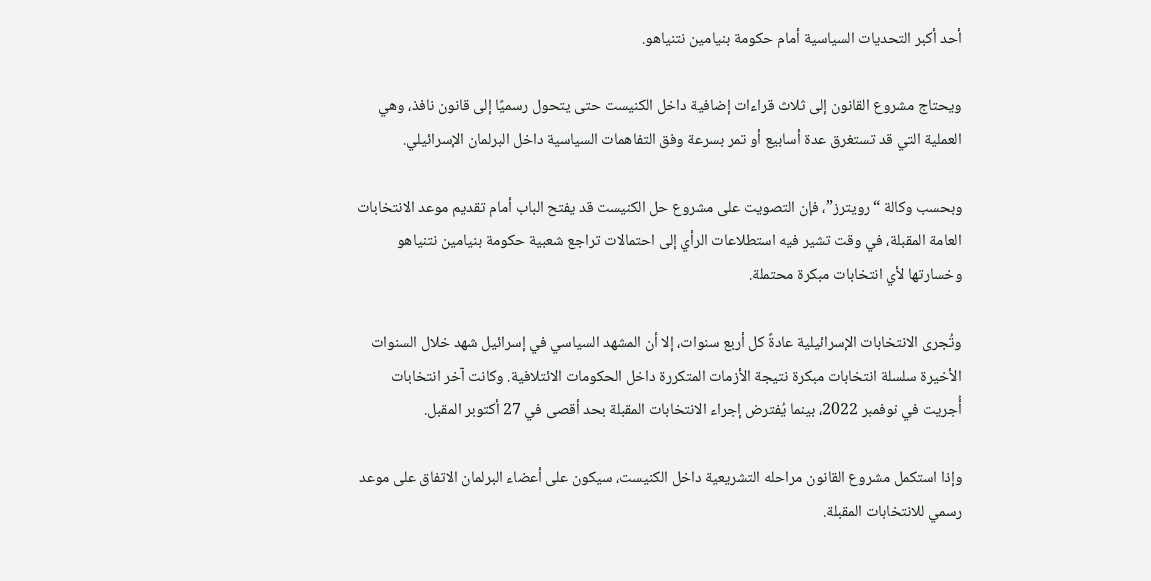أحد أكبر التحديات السياسية أمام حكومة بنيامين نتنياهو.

ويحتاج مشروع القانون إلى ثلاث قراءات إضافية داخل الكنيست حتى يتحول رسميًا إلى قانون نافذ، وهي العملية التي قد تستغرق عدة أسابيع أو تمر بسرعة وفق التفاهمات السياسية داخل البرلمان الإسرائيلي.

وبحسب وكالة “رويترز”، فإن التصويت على مشروع حل الكنيست قد يفتح الباب أمام تقديم موعد الانتخابات العامة المقبلة، في وقت تشير فيه استطلاعات الرأي إلى احتمالات تراجع شعبية حكومة بنيامين نتنياهو وخسارتها لأي انتخابات مبكرة محتملة.

وتُجرى الانتخابات الإسرائيلية عادةً كل أربع سنوات، إلا أن المشهد السياسي في إسرائيل شهد خلال السنوات الأخيرة سلسلة انتخابات مبكرة نتيجة الأزمات المتكررة داخل الحكومات الائتلافية. وكانت آخر انتخابات أُجريت في نوفمبر 2022، بينما يُفترض إجراء الانتخابات المقبلة بحد أقصى في 27 أكتوبر المقبل.

وإذا استكمل مشروع القانون مراحله التشريعية داخل الكنيست، سيكون على أعضاء البرلمان الاتفاق على موعد رسمي للانتخابات المقبلة.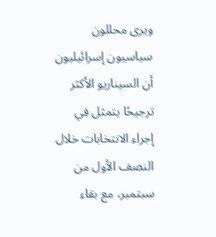ويرى محللون سياسيون إسرائيليون أن السيناريو الأكثر ترجيحًا يتمثل في إجراء الانتخابات خلال النصف الأول من سبتمبر، مع بقاء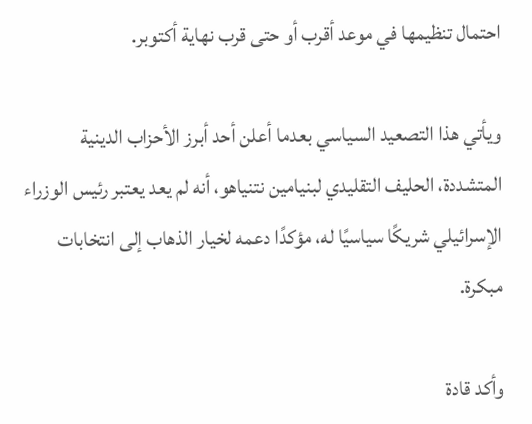احتمال تنظيمها في موعد أقرب أو حتى قرب نهاية أكتوبر.

ويأتي هذا التصعيد السياسي بعدما أعلن أحد أبرز الأحزاب الدينية المتشددة، الحليف التقليدي لبنيامين نتنياهو، أنه لم يعد يعتبر رئيس الوزراء الإسرائيلي شريكًا سياسيًا له، مؤكدًا دعمه لخيار الذهاب إلى انتخابات مبكرة.

وأكد قادة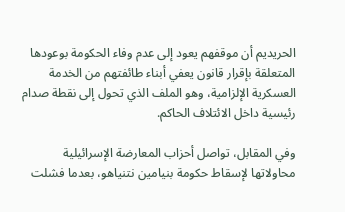الحريديم أن موقفهم يعود إلى عدم وفاء الحكومة بوعودها المتعلقة بإقرار قانون يعفي أبناء طائفتهم من الخدمة العسكرية الإلزامية، وهو الملف الذي تحول إلى نقطة صدام رئيسية داخل الائتلاف الحاكم.

وفي المقابل، تواصل أحزاب المعارضة الإسرائيلية محاولاتها لإسقاط حكومة بنيامين نتنياهو، بعدما فشلت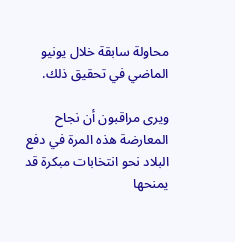محاولة سابقة خلال يونيو الماضي في تحقيق ذلك.

ويرى مراقبون أن نجاح المعارضة هذه المرة في دفع البلاد نحو انتخابات مبكرة قد يمنحها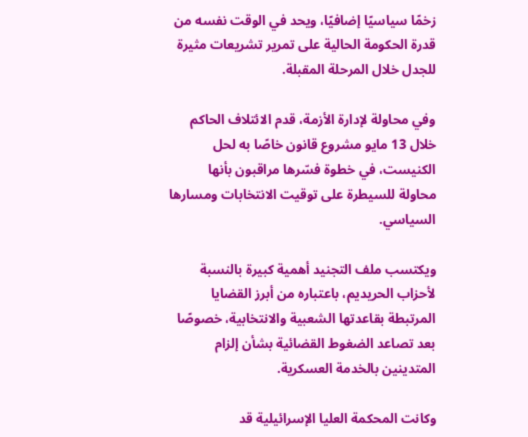زخمًا سياسيًا إضافيًا، ويحد في الوقت نفسه من قدرة الحكومة الحالية على تمرير تشريعات مثيرة للجدل خلال المرحلة المقبلة.

وفي محاولة لإدارة الأزمة، قدم الائتلاف الحاكم خلال 13 مايو مشروع قانون خاصًا به لحل الكنيست، في خطوة فسّرها مراقبون بأنها محاولة للسيطرة على توقيت الانتخابات ومسارها السياسي.

ويكتسب ملف التجنيد أهمية كبيرة بالنسبة لأحزاب الحريديم، باعتباره من أبرز القضايا المرتبطة بقاعدتها الشعبية والانتخابية، خصوصًا بعد تصاعد الضغوط القضائية بشأن إلزام المتدينين بالخدمة العسكرية.

وكانت المحكمة العليا الإسرائيلية قد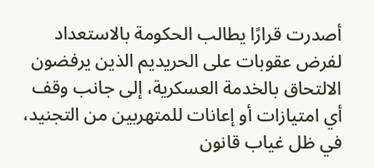أصدرت قرارًا يطالب الحكومة بالاستعداد لفرض عقوبات على الحريديم الذين يرفضون الالتحاق بالخدمة العسكرية، إلى جانب وقف أي امتيازات أو إعانات للمتهربين من التجنيد، في ظل غياب قانون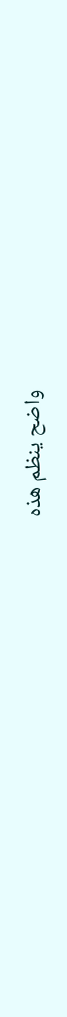واضح ينظم هذه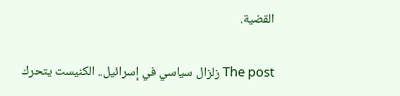القضية.

The post زلزال سياسي في إسرائيل.. الكنيست يتحرك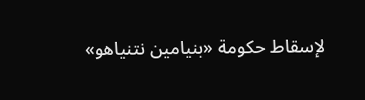لإسقاط حكومة «بنيامين نتنياهو»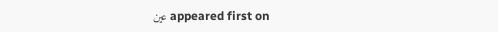appeared first on عين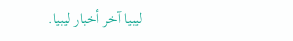ليبيا آخر أخبار ليبيا.